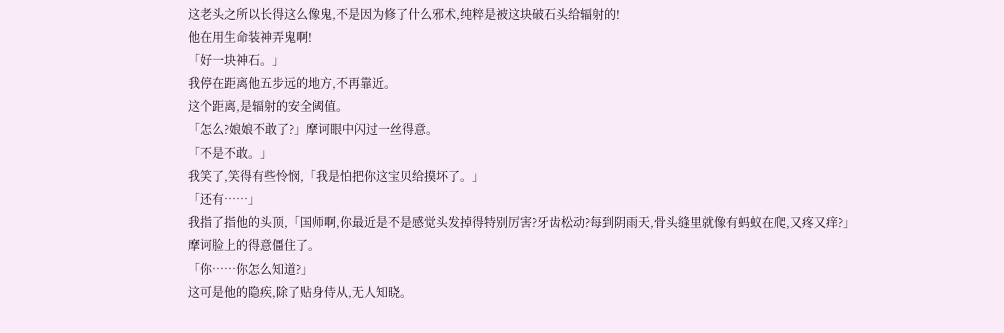这老头之所以长得这么像鬼,不是因为修了什么邪术,纯粹是被这块破石头给辐射的!
他在用生命装神弄鬼啊!
「好一块神石。」
我停在距离他五步远的地方,不再靠近。
这个距离,是辐射的安全阈值。
「怎么?娘娘不敢了?」摩诃眼中闪过一丝得意。
「不是不敢。」
我笑了,笑得有些怜悯,「我是怕把你这宝贝给摸坏了。」
「还有……」
我指了指他的头顶,「国师啊,你最近是不是感觉头发掉得特别厉害?牙齿松动?每到阴雨天,骨头缝里就像有蚂蚁在爬,又疼又痒?」
摩诃脸上的得意僵住了。
「你……你怎么知道?」
这可是他的隐疾,除了贴身侍从,无人知晓。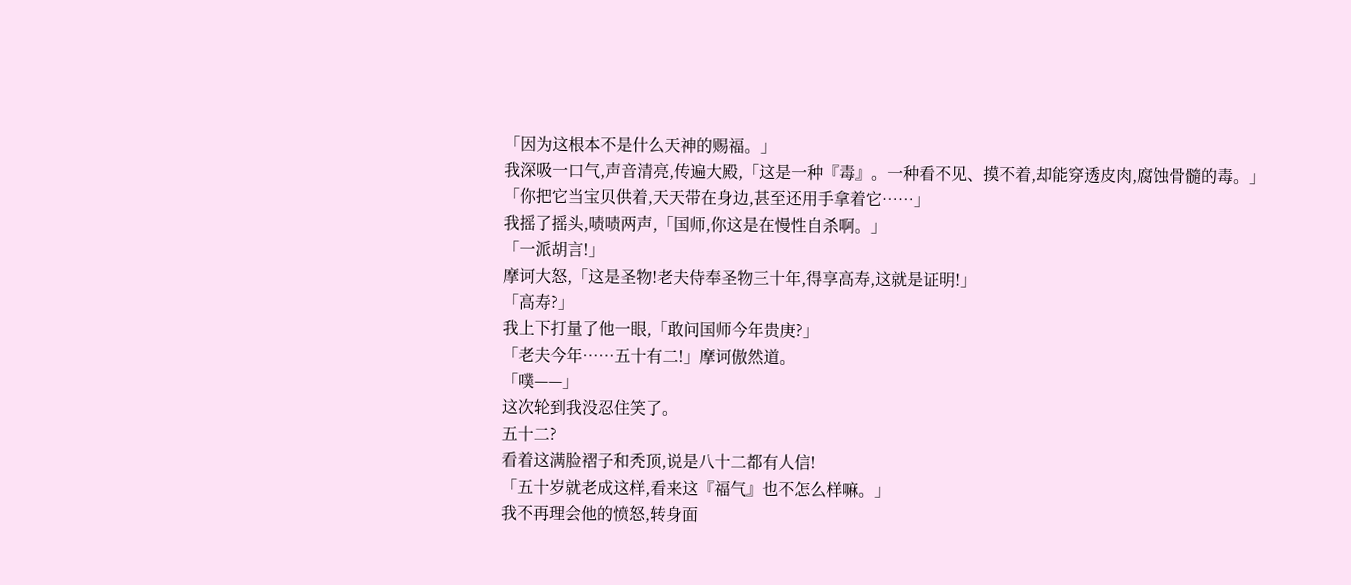「因为这根本不是什么天神的赐福。」
我深吸一口气,声音清亮,传遍大殿,「这是一种『毒』。一种看不见、摸不着,却能穿透皮肉,腐蚀骨髓的毒。」
「你把它当宝贝供着,天天带在身边,甚至还用手拿着它……」
我摇了摇头,啧啧两声,「国师,你这是在慢性自杀啊。」
「一派胡言!」
摩诃大怒,「这是圣物!老夫侍奉圣物三十年,得享高寿,这就是证明!」
「高寿?」
我上下打量了他一眼,「敢问国师今年贵庚?」
「老夫今年……五十有二!」摩诃傲然道。
「噗——」
这次轮到我没忍住笑了。
五十二?
看着这满脸褶子和秃顶,说是八十二都有人信!
「五十岁就老成这样,看来这『福气』也不怎么样嘛。」
我不再理会他的愤怒,转身面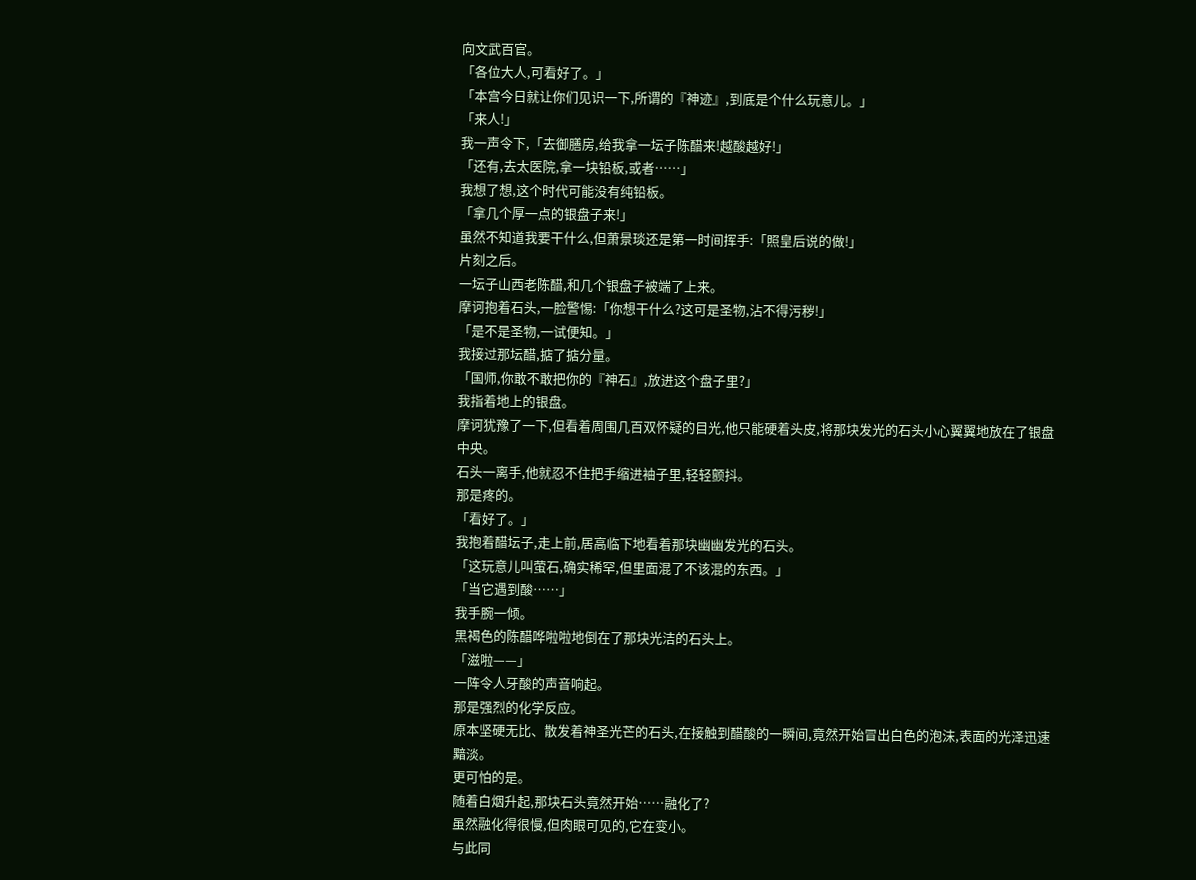向文武百官。
「各位大人,可看好了。」
「本宫今日就让你们见识一下,所谓的『神迹』,到底是个什么玩意儿。」
「来人!」
我一声令下,「去御膳房,给我拿一坛子陈醋来!越酸越好!」
「还有,去太医院,拿一块铅板,或者……」
我想了想,这个时代可能没有纯铅板。
「拿几个厚一点的银盘子来!」
虽然不知道我要干什么,但萧景琰还是第一时间挥手:「照皇后说的做!」
片刻之后。
一坛子山西老陈醋,和几个银盘子被端了上来。
摩诃抱着石头,一脸警惕:「你想干什么?这可是圣物,沾不得污秽!」
「是不是圣物,一试便知。」
我接过那坛醋,掂了掂分量。
「国师,你敢不敢把你的『神石』,放进这个盘子里?」
我指着地上的银盘。
摩诃犹豫了一下,但看着周围几百双怀疑的目光,他只能硬着头皮,将那块发光的石头小心翼翼地放在了银盘中央。
石头一离手,他就忍不住把手缩进袖子里,轻轻颤抖。
那是疼的。
「看好了。」
我抱着醋坛子,走上前,居高临下地看着那块幽幽发光的石头。
「这玩意儿叫萤石,确实稀罕,但里面混了不该混的东西。」
「当它遇到酸……」
我手腕一倾。
黑褐色的陈醋哗啦啦地倒在了那块光洁的石头上。
「滋啦——」
一阵令人牙酸的声音响起。
那是强烈的化学反应。
原本坚硬无比、散发着神圣光芒的石头,在接触到醋酸的一瞬间,竟然开始冒出白色的泡沫,表面的光泽迅速黯淡。
更可怕的是。
随着白烟升起,那块石头竟然开始……融化了?
虽然融化得很慢,但肉眼可见的,它在变小。
与此同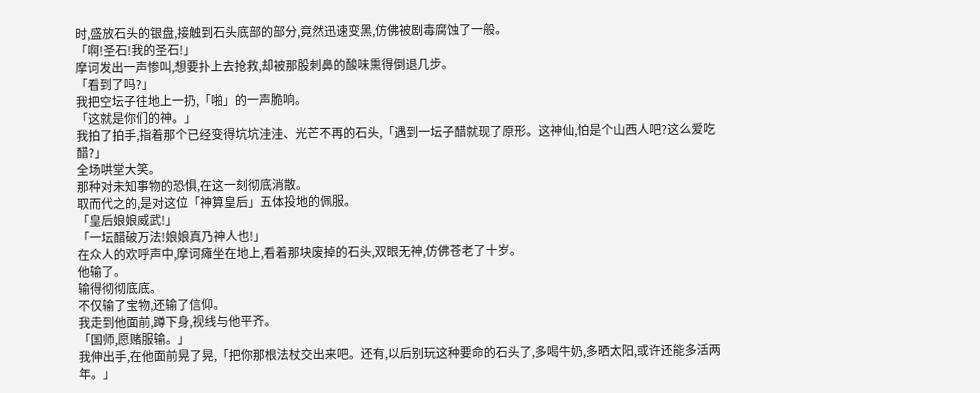时,盛放石头的银盘,接触到石头底部的部分,竟然迅速变黑,仿佛被剧毒腐蚀了一般。
「啊!圣石!我的圣石!」
摩诃发出一声惨叫,想要扑上去抢救,却被那股刺鼻的酸味熏得倒退几步。
「看到了吗?」
我把空坛子往地上一扔,「啪」的一声脆响。
「这就是你们的神。」
我拍了拍手,指着那个已经变得坑坑洼洼、光芒不再的石头,「遇到一坛子醋就现了原形。这神仙,怕是个山西人吧?这么爱吃醋?」
全场哄堂大笑。
那种对未知事物的恐惧,在这一刻彻底消散。
取而代之的,是对这位「神算皇后」五体投地的佩服。
「皇后娘娘威武!」
「一坛醋破万法!娘娘真乃神人也!」
在众人的欢呼声中,摩诃瘫坐在地上,看着那块废掉的石头,双眼无神,仿佛苍老了十岁。
他输了。
输得彻彻底底。
不仅输了宝物,还输了信仰。
我走到他面前,蹲下身,视线与他平齐。
「国师,愿赌服输。」
我伸出手,在他面前晃了晃,「把你那根法杖交出来吧。还有,以后别玩这种要命的石头了,多喝牛奶,多晒太阳,或许还能多活两年。」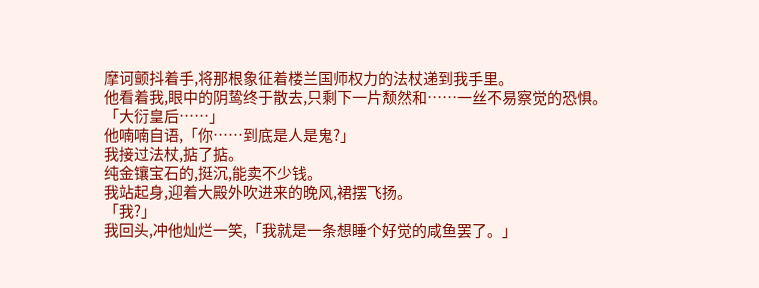摩诃颤抖着手,将那根象征着楼兰国师权力的法杖递到我手里。
他看着我,眼中的阴鸷终于散去,只剩下一片颓然和……一丝不易察觉的恐惧。
「大衍皇后……」
他喃喃自语,「你……到底是人是鬼?」
我接过法杖,掂了掂。
纯金镶宝石的,挺沉,能卖不少钱。
我站起身,迎着大殿外吹进来的晚风,裙摆飞扬。
「我?」
我回头,冲他灿烂一笑,「我就是一条想睡个好觉的咸鱼罢了。」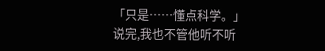「只是……懂点科学。」
说完,我也不管他听不听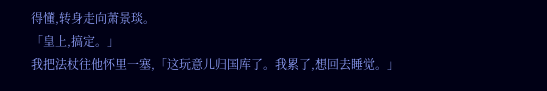得懂,转身走向萧景琰。
「皇上,搞定。」
我把法杖往他怀里一塞,「这玩意儿归国库了。我累了,想回去睡觉。」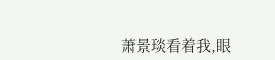萧景琰看着我,眼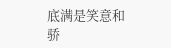底满是笑意和骄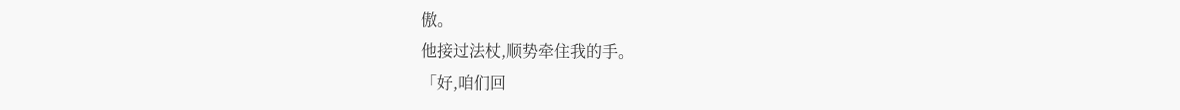傲。
他接过法杖,顺势牵住我的手。
「好,咱们回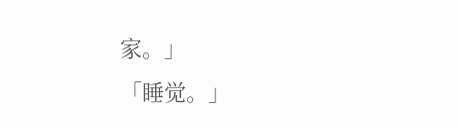家。」
「睡觉。」